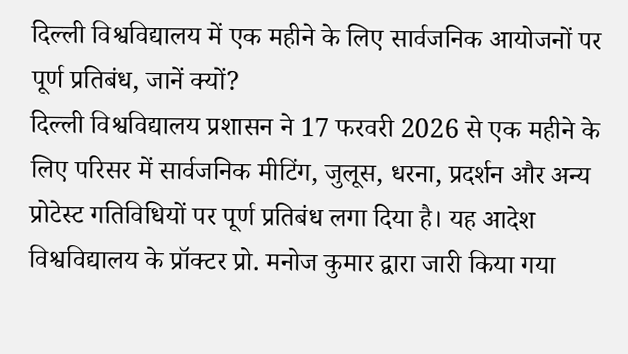दिल्ली विश्वविद्यालय में एक महीने के लिए सार्वजनिक आयोजनों पर पूर्ण प्रतिबंध, जानें क्यों?
दिल्ली विश्वविद्यालय प्रशासन ने 17 फरवरी 2026 से एक महीने के लिए परिसर में सार्वजनिक मीटिंग, जुलूस, धरना, प्रदर्शन और अन्य प्रोटेस्ट गतिविधियों पर पूर्ण प्रतिबंध लगा दिया है। यह आदेश विश्वविद्यालय के प्रॉक्टर प्रो. मनोज कुमार द्वारा जारी किया गया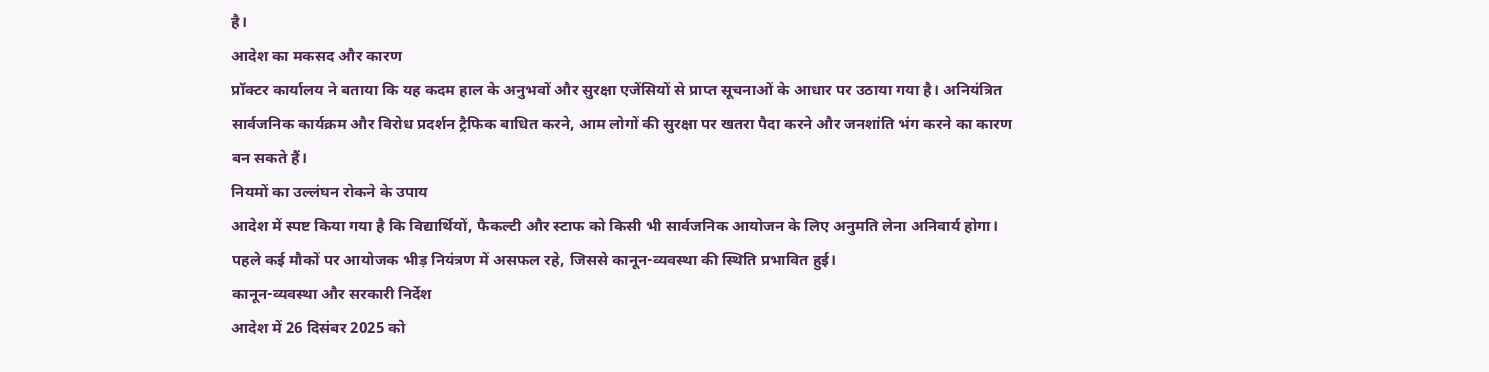है।
आदेश का मकसद और कारण
प्रॉक्टर कार्यालय ने बताया कि यह कदम हाल के अनुभवों और सुरक्षा एजेंसियों से प्राप्त सूचनाओं के आधार पर उठाया गया है। अनियंत्रित सार्वजनिक कार्यक्रम और विरोध प्रदर्शन ट्रैफिक बाधित करने, आम लोगों की सुरक्षा पर खतरा पैदा करने और जनशांति भंग करने का कारण बन सकते हैं।
नियमों का उल्लंघन रोकने के उपाय
आदेश में स्पष्ट किया गया है कि विद्यार्थियों, फैकल्टी और स्टाफ को किसी भी सार्वजनिक आयोजन के लिए अनुमति लेना अनिवार्य होगा। पहले कई मौकों पर आयोजक भीड़ नियंत्रण में असफल रहे, जिससे कानून-व्यवस्था की स्थिति प्रभावित हुई।
कानून-व्यवस्था और सरकारी निर्देश
आदेश में 26 दिसंबर 2025 को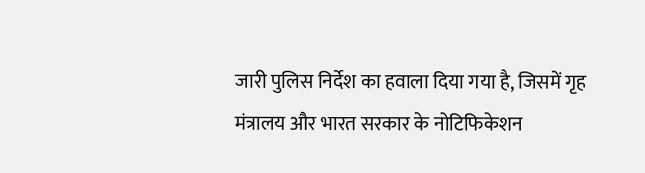जारी पुलिस निर्देश का हवाला दिया गया है, जिसमें गृह मंत्रालय और भारत सरकार के नोटिफिकेशन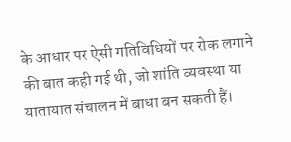के आधार पर ऐसी गतिविधियों पर रोक लगाने की बात कही गई थी, जो शांति व्यवस्था या यातायात संचालन में बाधा बन सकती हैं।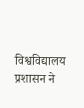विश्वविद्यालय प्रशासन ने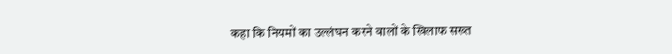कहा कि नियमों का उल्लंघन करने वालों के खिलाफ सख्त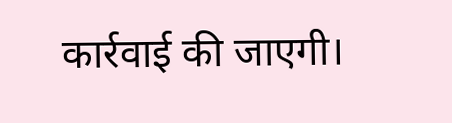कार्रवाई की जाएगी।